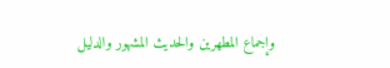وإجماع المطهرين والحديث المشهور والدليل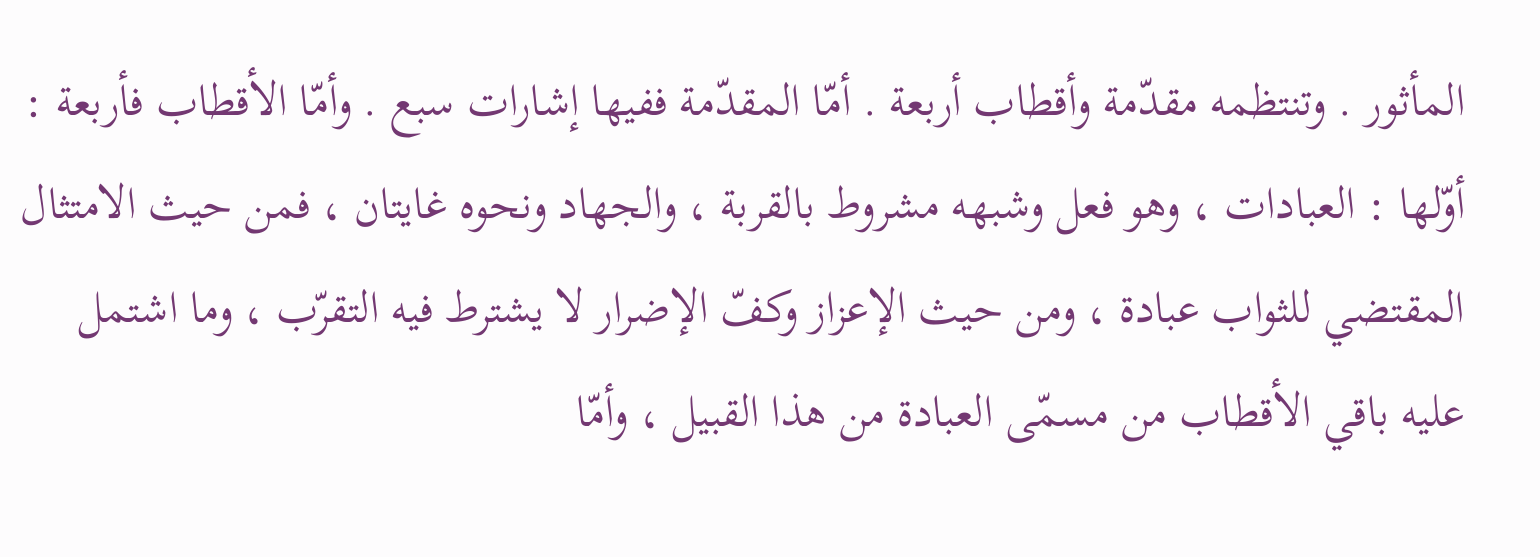المأثور . وتنتظمه مقدّمة وأقطاب أربعة . أمّا المقدّمة ففيها إشارات سبع . وأمّا الأقطاب فأربعة : أوّلها : العبادات ، وهو فعل وشبهه مشروط بالقربة ، والجهاد ونحوه غايتان ، فمن حيث الامتثال المقتضي للثواب عبادة ، ومن حيث الإعزاز وكفّ الإضرار لا يشترط فيه التقرّب ، وما اشتمل عليه باقي الأقطاب من مسمّى العبادة من هذا القبيل ، وأمّا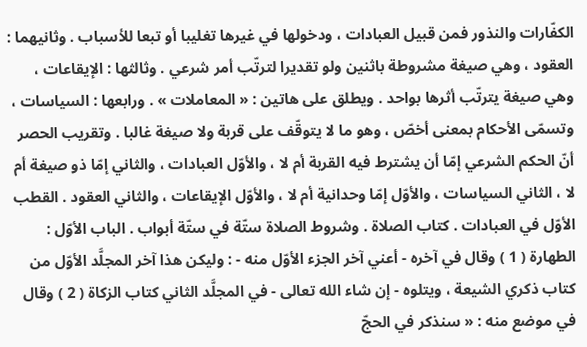الكفّارات والنذور فمن قبيل العبادات ، ودخولها في غيرها تغليبا أو تبعا للأسباب . وثانيهما : العقود ، وهي صيغة مشروطة باثنين ولو تقديرا لترتّب أمر شرعي . وثالثها : الإيقاعات ، وهي صيغة يترتّب أثرها بواحد . ويطلق على هاتين : « المعاملات » . ورابعها : السياسات ، وتسمّى الأحكام بمعنى أخصّ ، وهو ما لا يتوقّف على قربة ولا صيغة غالبا . وتقريب الحصر أنّ الحكم الشرعي إمّا أن يشترط فيه القربة أم لا ، والأوّل العبادات ، والثاني إمّا ذو صيغة أم لا ، الثاني السياسات ، والأوّل إمّا وحدانية أم لا ، والأوّل الإيقاعات ، والثاني العقود . القطب الأوّل في العبادات . كتاب الصلاة . وشروط الصلاة ستّة في ستّة أبواب . الباب الأوّل : الطهارة ( 1 ) وقال في آخره - أعني آخر الجزء الأوّل منه - : وليكن هذا آخر المجلَّد الأوّل من كتاب ذكري الشيعة ، ويتلوه - إن شاء الله تعالى - في المجلَّد الثاني كتاب الزكاة ( 2 ) وقال في موضع منه : « سنذكر في الحجّ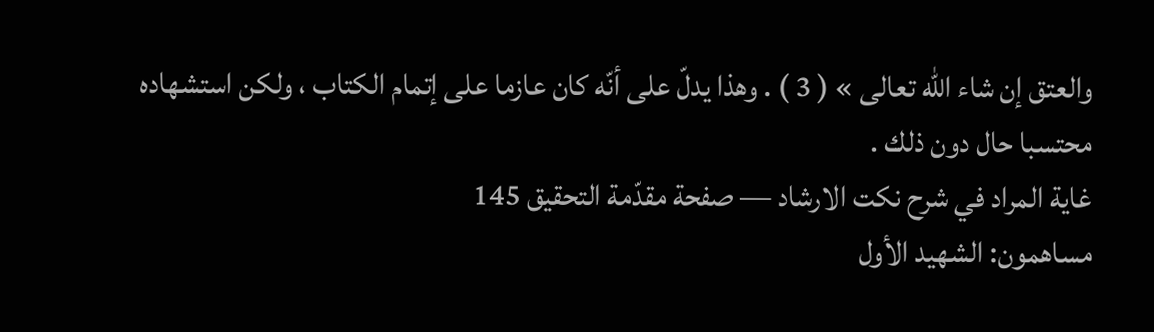والعتق إن شاء الله تعالى » ( 3 ) . وهذا يدلّ على أنّه كان عازما على إتمام الكتاب ، ولكن استشهاده محتسبا حال دون ذلك .
غاية المراد في شرح نكت الارشاد — صفحة مقدّمة التحقيق 145
مساهمون: الشهيد الأول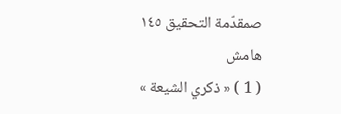صمقدّمة التحقيق ١٤٥
هامش
( 1 ) « ذكري الشيعة »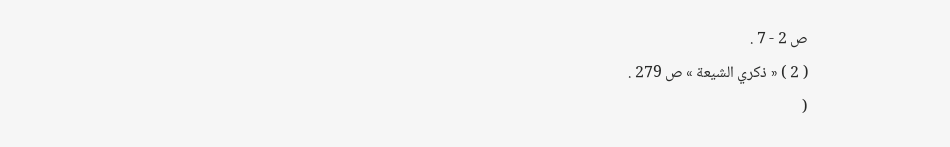ص 2 - 7 .
( 2 ) « ذكري الشيعة » ص 279 .
(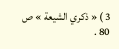3 ) « ذكري الشيعة » ص 80 .